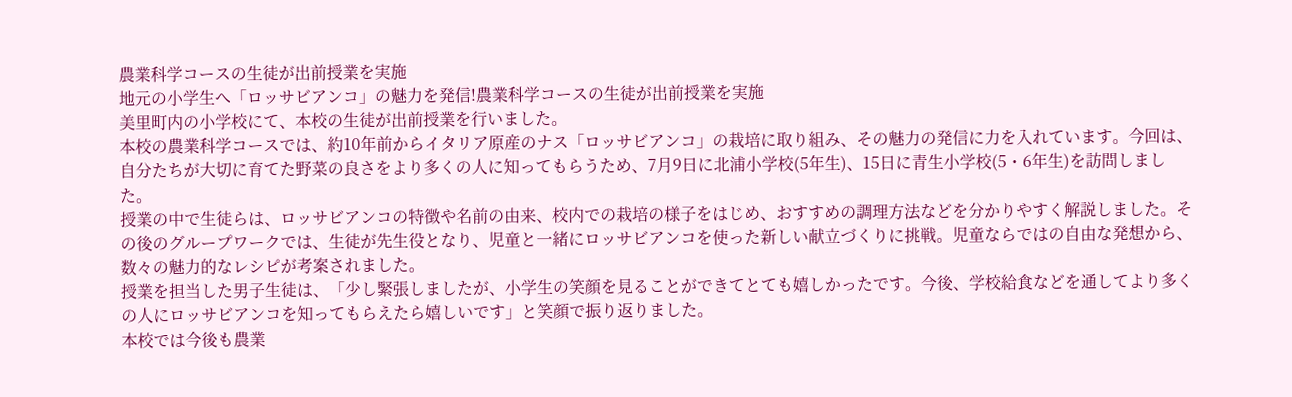農業科学コースの生徒が出前授業を実施
地元の小学生へ「ロッサビアンコ」の魅力を発信!農業科学コースの生徒が出前授業を実施
美里町内の小学校にて、本校の生徒が出前授業を行いました。
本校の農業科学コースでは、約10年前からイタリア原産のナス「ロッサビアンコ」の栽培に取り組み、その魅力の発信に力を入れています。今回は、自分たちが大切に育てた野菜の良さをより多くの人に知ってもらうため、7月9日に北浦小学校(5年生)、15日に青生小学校(5・6年生)を訪問しました。
授業の中で生徒らは、ロッサビアンコの特徴や名前の由来、校内での栽培の様子をはじめ、おすすめの調理方法などを分かりやすく解説しました。その後のグループワークでは、生徒が先生役となり、児童と一緒にロッサビアンコを使った新しい献立づくりに挑戦。児童ならではの自由な発想から、数々の魅力的なレシピが考案されました。
授業を担当した男子生徒は、「少し緊張しましたが、小学生の笑顔を見ることができてとても嬉しかったです。今後、学校給食などを通してより多くの人にロッサビアンコを知ってもらえたら嬉しいです」と笑顔で振り返りました。
本校では今後も農業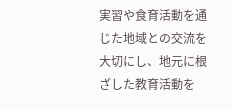実習や食育活動を通じた地域との交流を大切にし、地元に根ざした教育活動を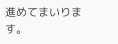進めてまいります。